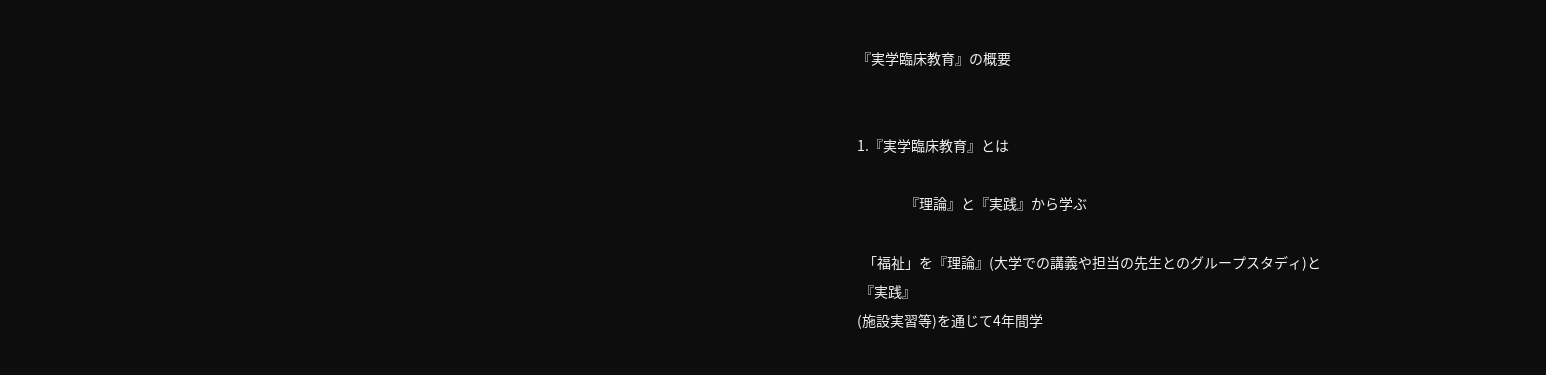『実学臨床教育』の概要


1.『実学臨床教育』とは

                『理論』と『実践』から学ぶ

  「福祉」を『理論』(大学での講義や担当の先生とのグループスタディ)と
 『実践』
(施設実習等)を通じて4年間学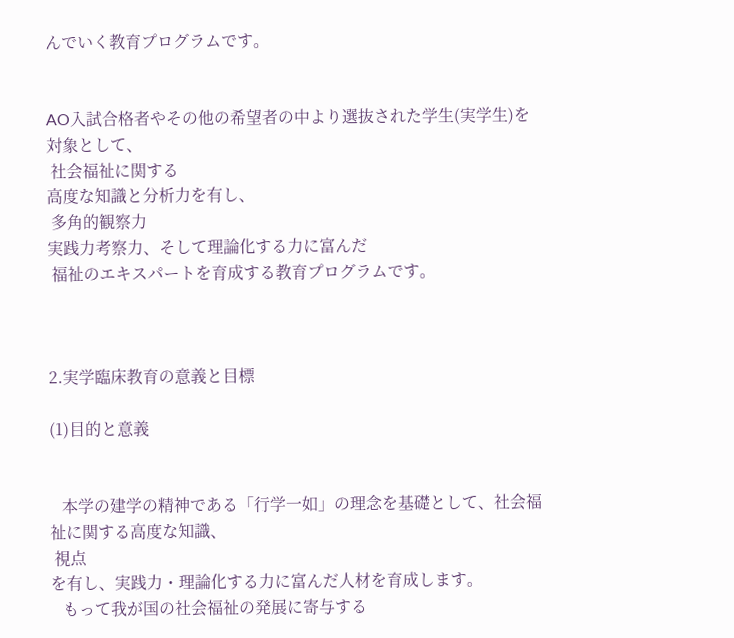んでいく教育プログラムです。


AO入試合格者やその他の希望者の中より選抜された学生(実学生)を対象として、
 社会福祉に関する
高度な知識と分析力を有し、
 多角的観察力
実践力考察力、そして理論化する力に富んだ
 福祉のエキスパートを育成する教育プログラムです。



2.実学臨床教育の意義と目標

(1)目的と意義


   本学の建学の精神である「行学一如」の理念を基礎として、社会福祉に関する高度な知識、
 視点
を有し、実践力・理論化する力に富んだ人材を育成します。
   もって我が国の社会福祉の発展に寄与する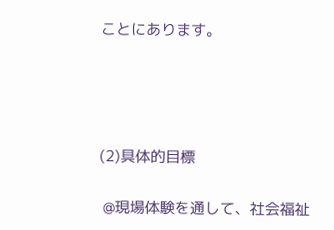ことにあります。




(2)具体的目標

 @現場体験を通して、社会福祉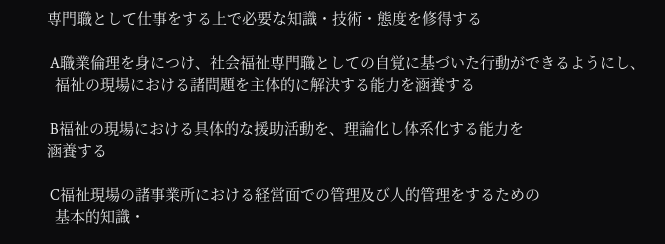専門職として仕事をする上で必要な知識・技術・態度を修得する

 A職業倫理を身につけ、社会福祉専門職としての自覚に基づいた行動ができるようにし、
  福祉の現場における諸問題を主体的に解決する能力を涵養する

 B福祉の現場における具体的な援助活動を、理論化し体系化する能力を
涵養する

 C福祉現場の諸事業所における経営面での管理及び人的管理をするための
  基本的知識・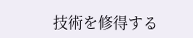技術を修得する